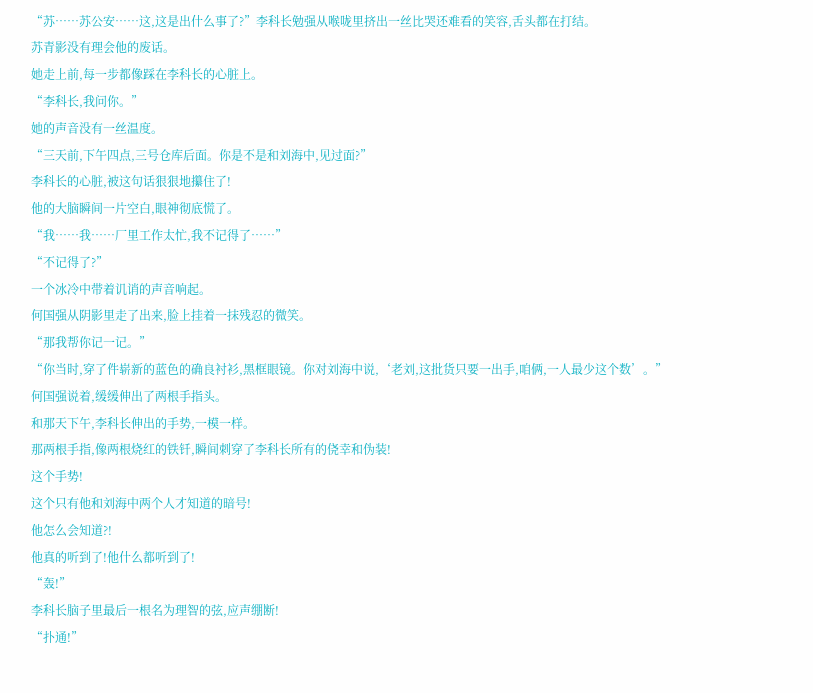“苏……苏公安……这,这是出什么事了?”李科长勉强从喉咙里挤出一丝比哭还难看的笑容,舌头都在打结。
苏青影没有理会他的废话。
她走上前,每一步都像踩在李科长的心脏上。
“李科长,我问你。”
她的声音没有一丝温度。
“三天前,下午四点,三号仓库后面。你是不是和刘海中,见过面?”
李科长的心脏,被这句话狠狠地攥住了!
他的大脑瞬间一片空白,眼神彻底慌了。
“我……我……厂里工作太忙,我不记得了……”
“不记得了?”
一个冰冷中带着讥诮的声音响起。
何国强从阴影里走了出来,脸上挂着一抹残忍的微笑。
“那我帮你记一记。”
“你当时,穿了件崭新的蓝色的确良衬衫,黑框眼镜。你对刘海中说,‘老刘,这批货只要一出手,咱俩,一人最少这个数’。”
何国强说着,缓缓伸出了两根手指头。
和那天下午,李科长伸出的手势,一模一样。
那两根手指,像两根烧红的铁钎,瞬间刺穿了李科长所有的侥幸和伪装!
这个手势!
这个只有他和刘海中两个人才知道的暗号!
他怎么会知道?!
他真的听到了!他什么都听到了!
“轰!”
李科长脑子里最后一根名为理智的弦,应声绷断!
“扑通!”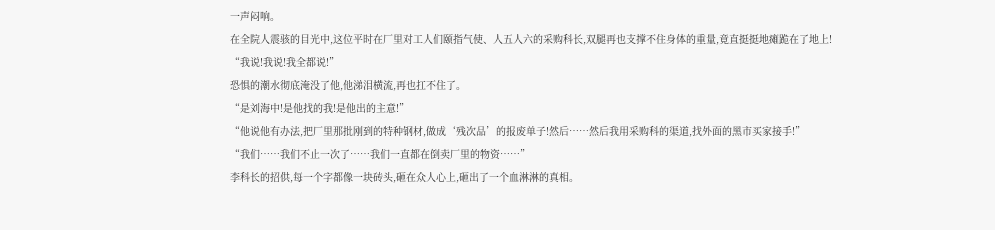一声闷响。
在全院人震骇的目光中,这位平时在厂里对工人们颐指气使、人五人六的采购科长,双腿再也支撑不住身体的重量,竟直挺挺地瘫跪在了地上!
“我说!我说!我全都说!”
恐惧的潮水彻底淹没了他,他涕泪横流,再也扛不住了。
“是刘海中!是他找的我!是他出的主意!”
“他说他有办法,把厂里那批刚到的特种钢材,做成‘残次品’的报废单子!然后……然后我用采购科的渠道,找外面的黑市买家接手!”
“我们……我们不止一次了……我们一直都在倒卖厂里的物资……”
李科长的招供,每一个字都像一块砖头,砸在众人心上,砸出了一个血淋淋的真相。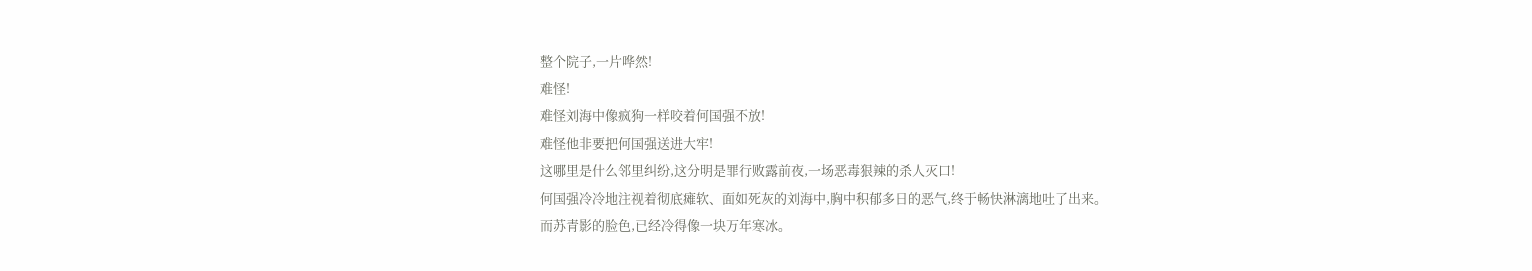整个院子,一片哗然!
难怪!
难怪刘海中像疯狗一样咬着何国强不放!
难怪他非要把何国强送进大牢!
这哪里是什么邻里纠纷,这分明是罪行败露前夜,一场恶毒狠辣的杀人灭口!
何国强冷冷地注视着彻底瘫软、面如死灰的刘海中,胸中积郁多日的恶气,终于畅快淋漓地吐了出来。
而苏青影的脸色,已经冷得像一块万年寒冰。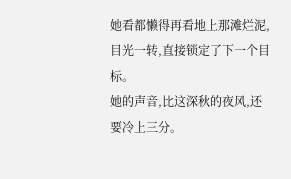她看都懒得再看地上那滩烂泥,目光一转,直接锁定了下一个目标。
她的声音,比这深秋的夜风,还要冷上三分。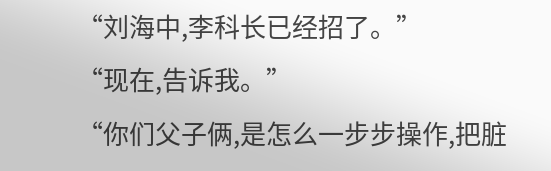“刘海中,李科长已经招了。”
“现在,告诉我。”
“你们父子俩,是怎么一步步操作,把脏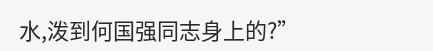水,泼到何国强同志身上的?”